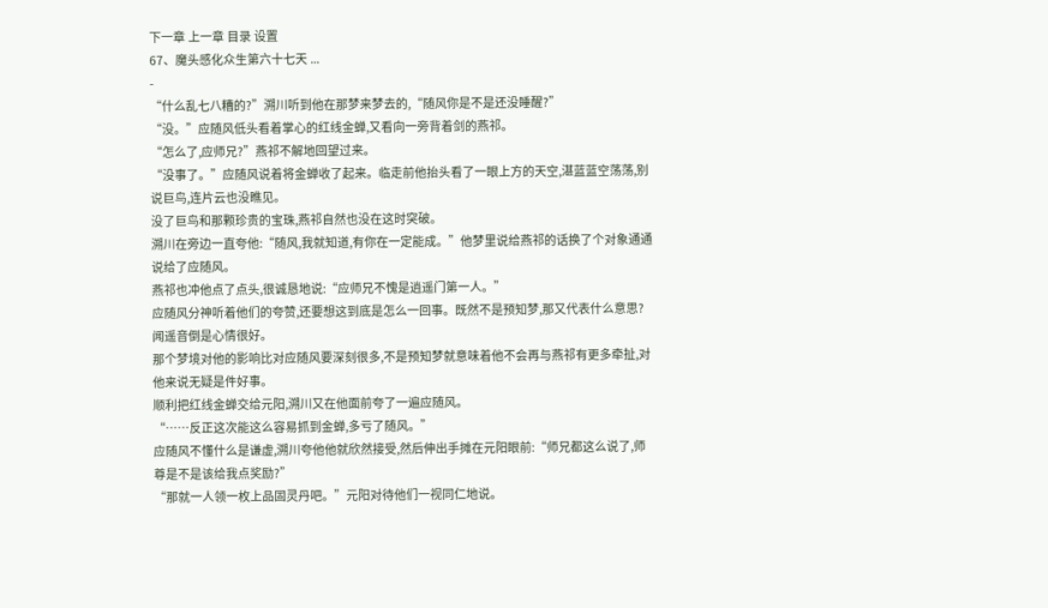下一章 上一章 目录 设置
67、魔头感化众生第六十七天 ...
-
“什么乱七八糟的?”溯川听到他在那梦来梦去的,“随风你是不是还没睡醒?”
“没。”应随风低头看着掌心的红线金蝉,又看向一旁背着剑的燕祁。
“怎么了,应师兄?”燕祁不解地回望过来。
“没事了。”应随风说着将金蝉收了起来。临走前他抬头看了一眼上方的天空,湛蓝蓝空荡荡,别说巨鸟,连片云也没瞧见。
没了巨鸟和那颗珍贵的宝珠,燕祁自然也没在这时突破。
溯川在旁边一直夸他:“随风,我就知道,有你在一定能成。”他梦里说给燕祁的话换了个对象通通说给了应随风。
燕祁也冲他点了点头,很诚恳地说:“应师兄不愧是逍遥门第一人。”
应随风分神听着他们的夸赞,还要想这到底是怎么一回事。既然不是预知梦,那又代表什么意思?
闻遥音倒是心情很好。
那个梦境对他的影响比对应随风要深刻很多,不是预知梦就意味着他不会再与燕祁有更多牵扯,对他来说无疑是件好事。
顺利把红线金蝉交给元阳,溯川又在他面前夸了一遍应随风。
“……反正这次能这么容易抓到金蝉,多亏了随风。”
应随风不懂什么是谦虚,溯川夸他他就欣然接受,然后伸出手摊在元阳眼前:“师兄都这么说了,师尊是不是该给我点奖励?”
“那就一人领一枚上品固灵丹吧。”元阳对待他们一视同仁地说。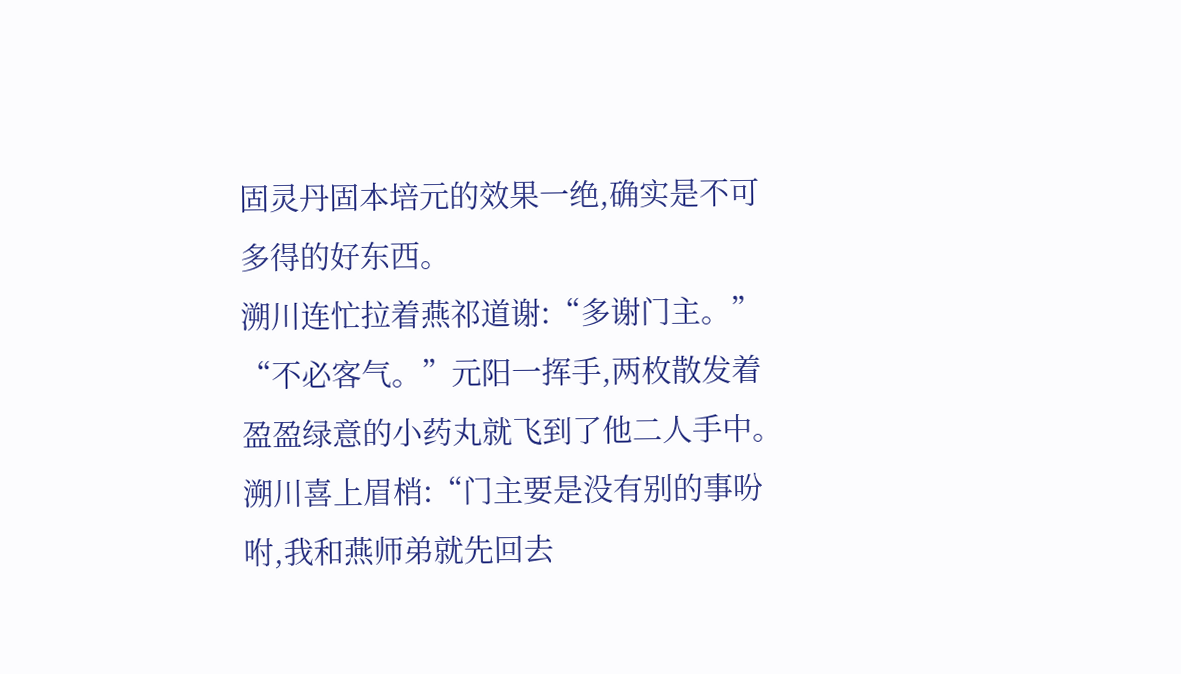固灵丹固本培元的效果一绝,确实是不可多得的好东西。
溯川连忙拉着燕祁道谢:“多谢门主。”
“不必客气。”元阳一挥手,两枚散发着盈盈绿意的小药丸就飞到了他二人手中。
溯川喜上眉梢:“门主要是没有别的事吩咐,我和燕师弟就先回去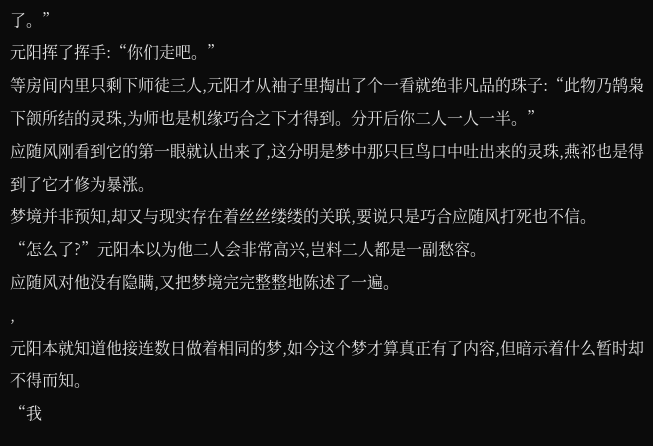了。”
元阳挥了挥手:“你们走吧。”
等房间内里只剩下师徒三人,元阳才从袖子里掏出了个一看就绝非凡品的珠子:“此物乃鹄枭下颌所结的灵珠,为师也是机缘巧合之下才得到。分开后你二人一人一半。”
应随风刚看到它的第一眼就认出来了,这分明是梦中那只巨鸟口中吐出来的灵珠,燕祁也是得到了它才修为暴涨。
梦境并非预知,却又与现实存在着丝丝缕缕的关联,要说只是巧合应随风打死也不信。
“怎么了?”元阳本以为他二人会非常高兴,岂料二人都是一副愁容。
应随风对他没有隐瞒,又把梦境完完整整地陈述了一遍。
,
元阳本就知道他接连数日做着相同的梦,如今这个梦才算真正有了内容,但暗示着什么暂时却不得而知。
“我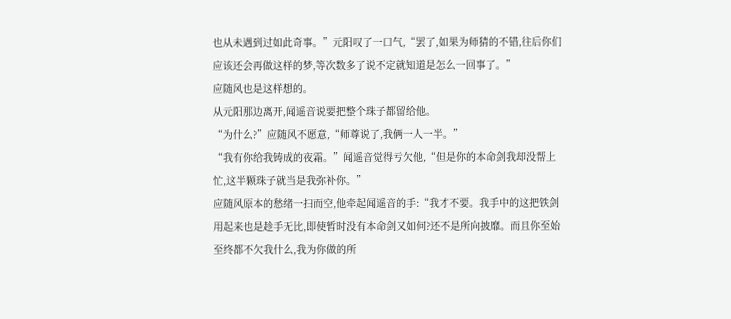也从未遇到过如此奇事。”元阳叹了一口气,“罢了,如果为师猜的不错,往后你们应该还会再做这样的梦,等次数多了说不定就知道是怎么一回事了。”
应随风也是这样想的。
从元阳那边离开,闻遥音说要把整个珠子都留给他。
“为什么?”应随风不愿意,“师尊说了,我俩一人一半。”
“我有你给我铸成的夜霜。”闻遥音觉得亏欠他,“但是你的本命剑我却没帮上忙,这半颗珠子就当是我弥补你。”
应随风原本的愁绪一扫而空,他牵起闻遥音的手:“我才不要。我手中的这把铁剑用起来也是趁手无比,即使暂时没有本命剑又如何?还不是所向披靡。而且你至始至终都不欠我什么,我为你做的所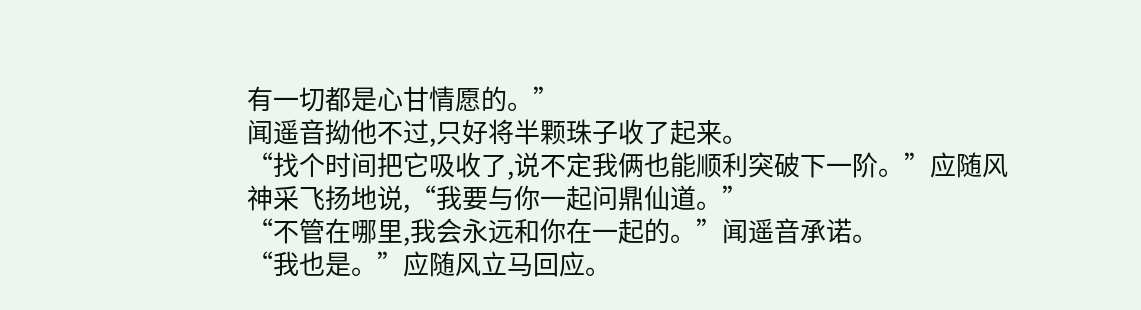有一切都是心甘情愿的。”
闻遥音拗他不过,只好将半颗珠子收了起来。
“找个时间把它吸收了,说不定我俩也能顺利突破下一阶。”应随风神采飞扬地说,“我要与你一起问鼎仙道。”
“不管在哪里,我会永远和你在一起的。”闻遥音承诺。
“我也是。”应随风立马回应。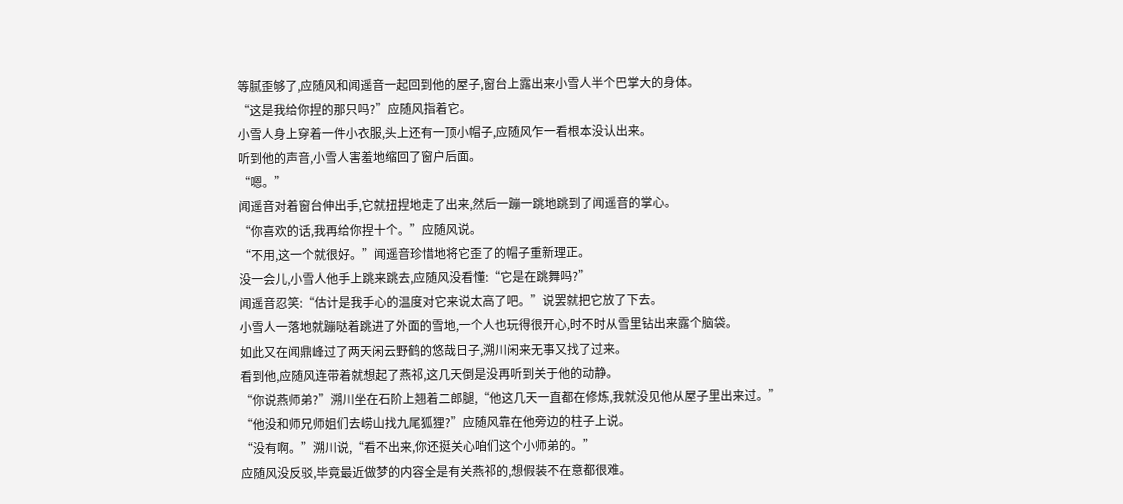等腻歪够了,应随风和闻遥音一起回到他的屋子,窗台上露出来小雪人半个巴掌大的身体。
“这是我给你捏的那只吗?”应随风指着它。
小雪人身上穿着一件小衣服,头上还有一顶小帽子,应随风乍一看根本没认出来。
听到他的声音,小雪人害羞地缩回了窗户后面。
“嗯。”
闻遥音对着窗台伸出手,它就扭捏地走了出来,然后一蹦一跳地跳到了闻遥音的掌心。
“你喜欢的话,我再给你捏十个。”应随风说。
“不用,这一个就很好。”闻遥音珍惜地将它歪了的帽子重新理正。
没一会儿,小雪人他手上跳来跳去,应随风没看懂:“它是在跳舞吗?”
闻遥音忍笑:“估计是我手心的温度对它来说太高了吧。”说罢就把它放了下去。
小雪人一落地就蹦哒着跳进了外面的雪地,一个人也玩得很开心,时不时从雪里钻出来露个脑袋。
如此又在闻鼎峰过了两天闲云野鹤的悠哉日子,溯川闲来无事又找了过来。
看到他,应随风连带着就想起了燕祁,这几天倒是没再听到关于他的动静。
“你说燕师弟?”溯川坐在石阶上翘着二郎腿,“他这几天一直都在修炼,我就没见他从屋子里出来过。”
“他没和师兄师姐们去崂山找九尾狐狸?”应随风靠在他旁边的柱子上说。
“没有啊。”溯川说,“看不出来,你还挺关心咱们这个小师弟的。”
应随风没反驳,毕竟最近做梦的内容全是有关燕祁的,想假装不在意都很难。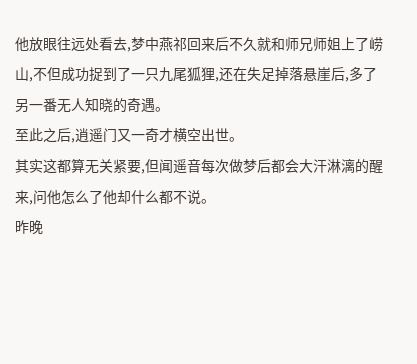他放眼往远处看去,梦中燕祁回来后不久就和师兄师姐上了崂山,不但成功捉到了一只九尾狐狸,还在失足掉落悬崖后,多了另一番无人知晓的奇遇。
至此之后,逍遥门又一奇才横空出世。
其实这都算无关紧要,但闻遥音每次做梦后都会大汗淋漓的醒来,问他怎么了他却什么都不说。
昨晚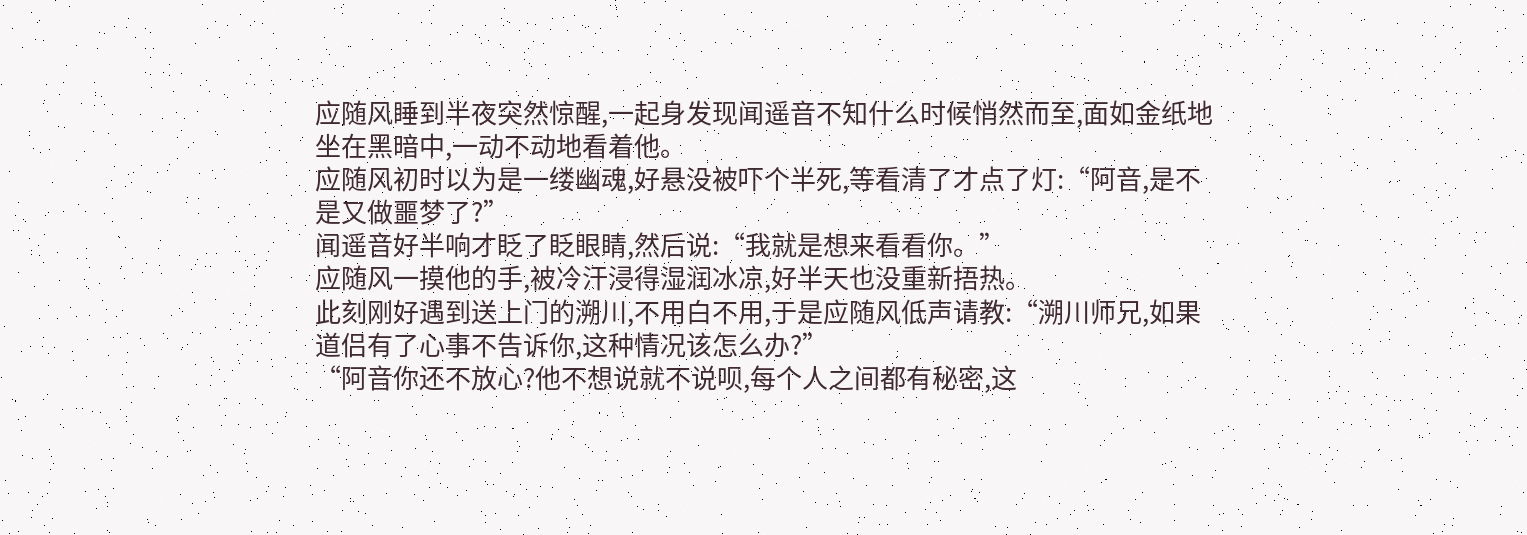应随风睡到半夜突然惊醒,一起身发现闻遥音不知什么时候悄然而至,面如金纸地坐在黑暗中,一动不动地看着他。
应随风初时以为是一缕幽魂,好悬没被吓个半死,等看清了才点了灯:“阿音,是不是又做噩梦了?”
闻遥音好半响才眨了眨眼睛,然后说:“我就是想来看看你。”
应随风一摸他的手,被冷汗浸得湿润冰凉,好半天也没重新捂热。
此刻刚好遇到送上门的溯川,不用白不用,于是应随风低声请教:“溯川师兄,如果道侣有了心事不告诉你,这种情况该怎么办?”
“阿音你还不放心?他不想说就不说呗,每个人之间都有秘密,这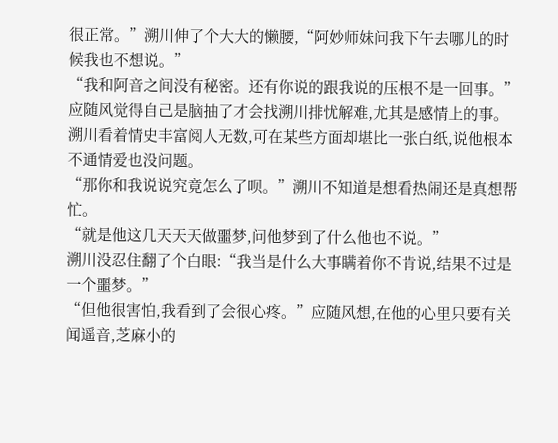很正常。”溯川伸了个大大的懒腰,“阿妙师妹问我下午去哪儿的时候我也不想说。”
“我和阿音之间没有秘密。还有你说的跟我说的压根不是一回事。”应随风觉得自己是脑抽了才会找溯川排忧解难,尤其是感情上的事。
溯川看着情史丰富阅人无数,可在某些方面却堪比一张白纸,说他根本不通情爱也没问题。
“那你和我说说究竟怎么了呗。”溯川不知道是想看热闹还是真想帮忙。
“就是他这几天天天做噩梦,问他梦到了什么他也不说。”
溯川没忍住翻了个白眼:“我当是什么大事瞒着你不肯说,结果不过是一个噩梦。”
“但他很害怕,我看到了会很心疼。”应随风想,在他的心里只要有关闻遥音,芝麻小的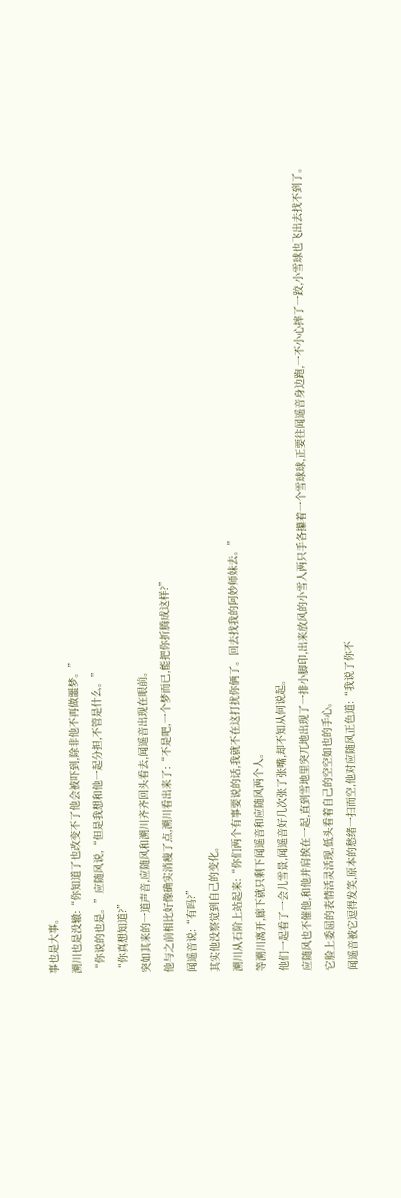事也是大事。
溯川也是没辙:“你知道了也改变不了他会被吓到,除非他不再做噩梦。”
“你说的也是。”应随风说,“但是我想和他一起分担,不管是什么。”
“你真想知道?”
突如其来的一道声音,应随风和溯川齐齐回头看去,闻遥音出现在眼前。
他与之前相比好像确实消瘦了点,溯川看出来了:“不是吧,一个梦而已,能把你折腾成这样?”
闻遥音说:“有吗?”
其实他没察觉到自己的变化。
溯川从石阶上站起来:“你们两个有事要说的话,我就不在这打扰你俩了。回去找我的阿妙师妹去。”
等溯川离开,廊下就只剩下闻遥音和应随风两个人。
他们一起看了一会儿雪景,闻遥音好几次张了张嘴,却不知从何说起。
应随风也不催他,和他并肩挨在一起,直到雪地里突兀地出现了一排小脚印,出来放风的小雪人两只手各攥着一个雪球球,正要往闻遥音身边跑,一不小心摔了一跤,小雪球也飞出去找不到了。
它脸上委屈的表情活灵活现,低头看着自己的空空如也的手心。
闻遥音被它逗得发笑,原本的愁绪一扫而空,他对应随风正色道:“我说了你不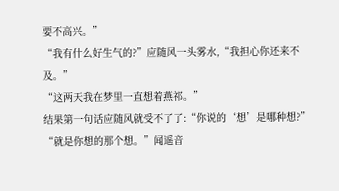要不高兴。”
“我有什么好生气的?”应随风一头雾水,“我担心你还来不及。”
“这两天我在梦里一直想着燕祁。”
结果第一句话应随风就受不了了:“你说的‘想’是哪种想?”
“就是你想的那个想。”闻遥音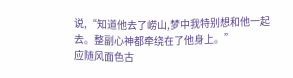说,“知道他去了崂山,梦中我特别想和他一起去。整副心神都牵绕在了他身上。”
应随风面色古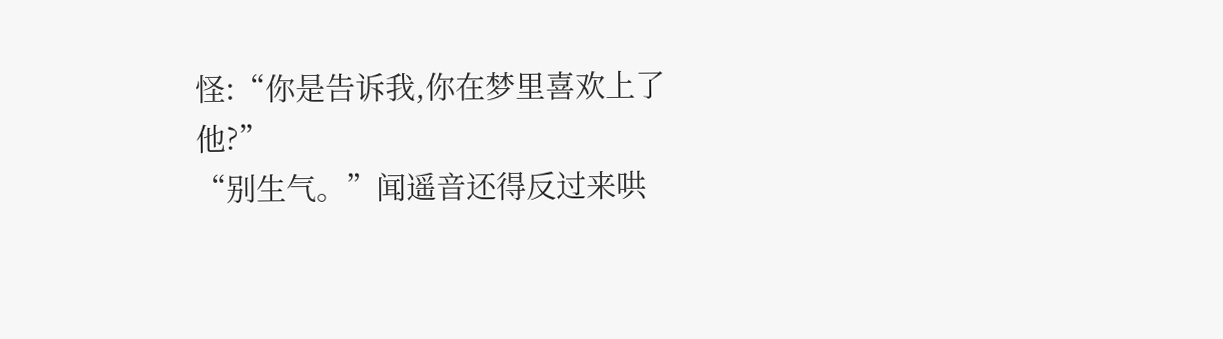怪:“你是告诉我,你在梦里喜欢上了他?”
“别生气。”闻遥音还得反过来哄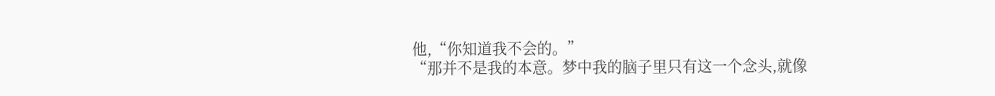他,“你知道我不会的。”
“那并不是我的本意。梦中我的脑子里只有这一个念头,就像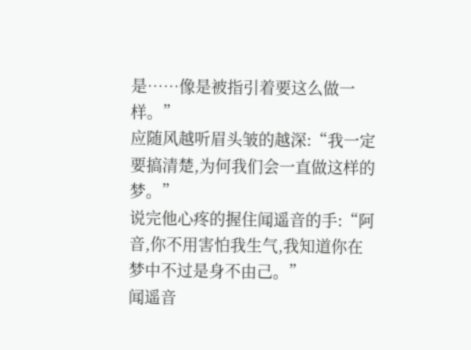是……像是被指引着要这么做一样。”
应随风越听眉头皱的越深:“我一定要搞清楚,为何我们会一直做这样的梦。”
说完他心疼的握住闻遥音的手:“阿音,你不用害怕我生气,我知道你在梦中不过是身不由己。”
闻遥音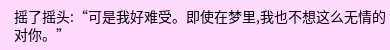摇了摇头:“可是我好难受。即使在梦里,我也不想这么无情的对你。”